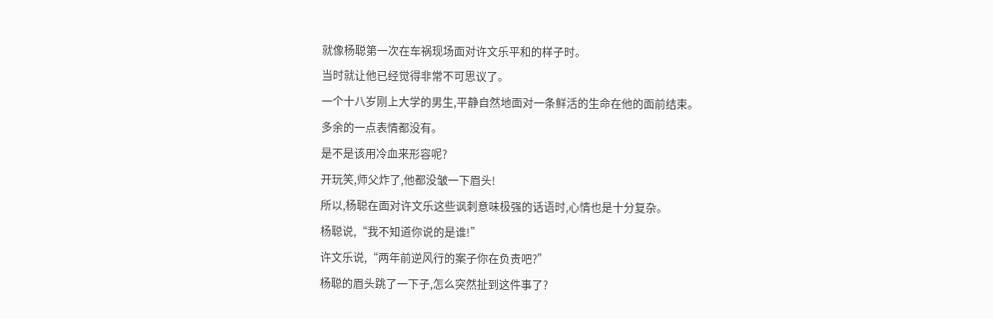就像杨聪第一次在车祸现场面对许文乐平和的样子时。
当时就让他已经觉得非常不可思议了。
一个十八岁刚上大学的男生,平静自然地面对一条鲜活的生命在他的面前结束。
多余的一点表情都没有。
是不是该用冷血来形容呢?
开玩笑,师父炸了,他都没皱一下眉头!
所以,杨聪在面对许文乐这些讽刺意味极强的话语时,心情也是十分复杂。
杨聪说,“我不知道你说的是谁!”
许文乐说,“两年前逆风行的案子你在负责吧?”
杨聪的眉头跳了一下子,怎么突然扯到这件事了?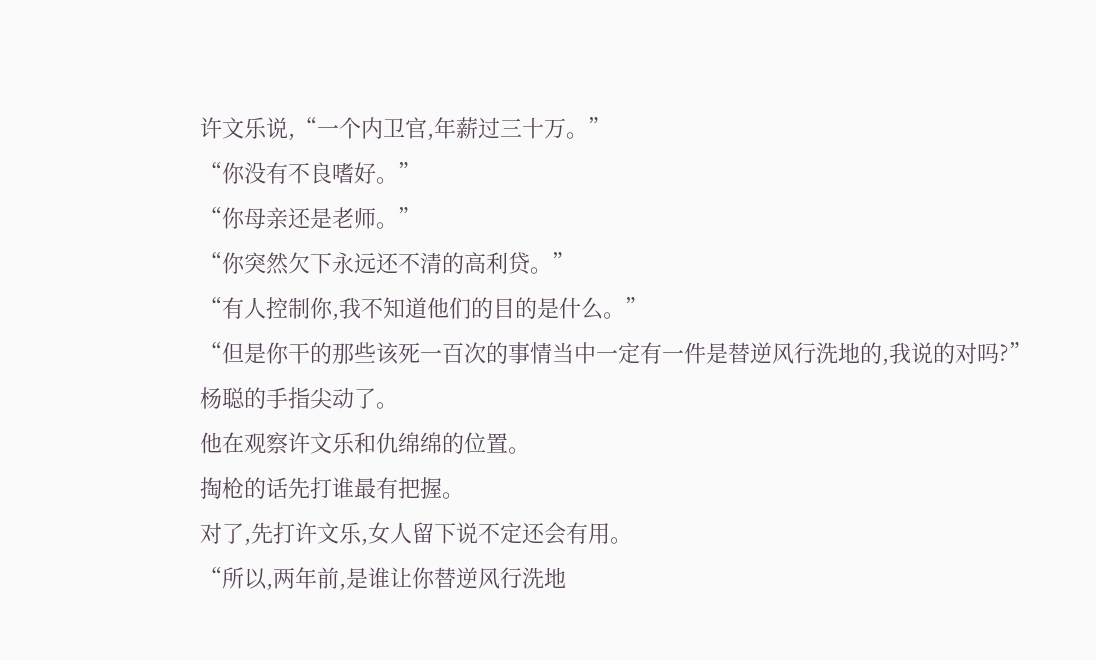许文乐说,“一个内卫官,年薪过三十万。”
“你没有不良嗜好。”
“你母亲还是老师。”
“你突然欠下永远还不清的高利贷。”
“有人控制你,我不知道他们的目的是什么。”
“但是你干的那些该死一百次的事情当中一定有一件是替逆风行洗地的,我说的对吗?”
杨聪的手指尖动了。
他在观察许文乐和仇绵绵的位置。
掏枪的话先打谁最有把握。
对了,先打许文乐,女人留下说不定还会有用。
“所以,两年前,是谁让你替逆风行洗地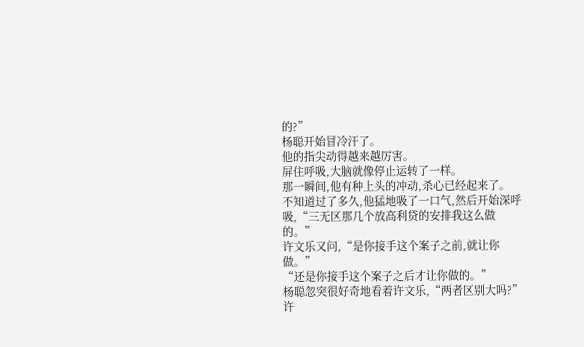的?”
杨聪开始冒冷汗了。
他的指尖动得越来越厉害。
屏住呼吸,大脑就像停止运转了一样。
那一瞬间,他有种上头的冲动,杀心已经起来了。
不知道过了多久,他猛地吸了一口气,然后开始深呼吸,“三无区那几个放高利贷的安排我这么做的。”
许文乐又问,“是你接手这个案子之前,就让你做。”
“还是你接手这个案子之后才让你做的。”
杨聪忽突很好奇地看着许文乐,“两者区别大吗?”
许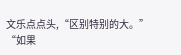文乐点点头,“区别特别的大。”
“如果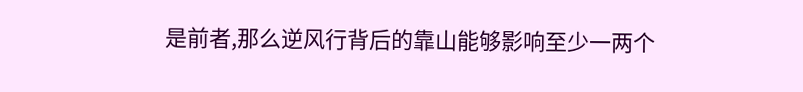是前者,那么逆风行背后的靠山能够影响至少一两个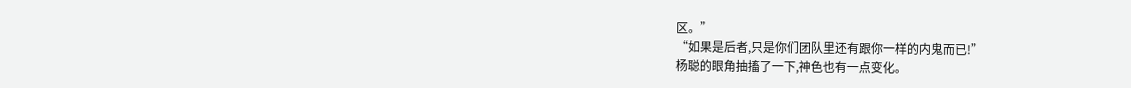区。”
“如果是后者,只是你们团队里还有跟你一样的内鬼而已!”
杨聪的眼角抽搐了一下,神色也有一点变化。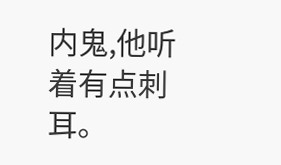内鬼,他听着有点刺耳。